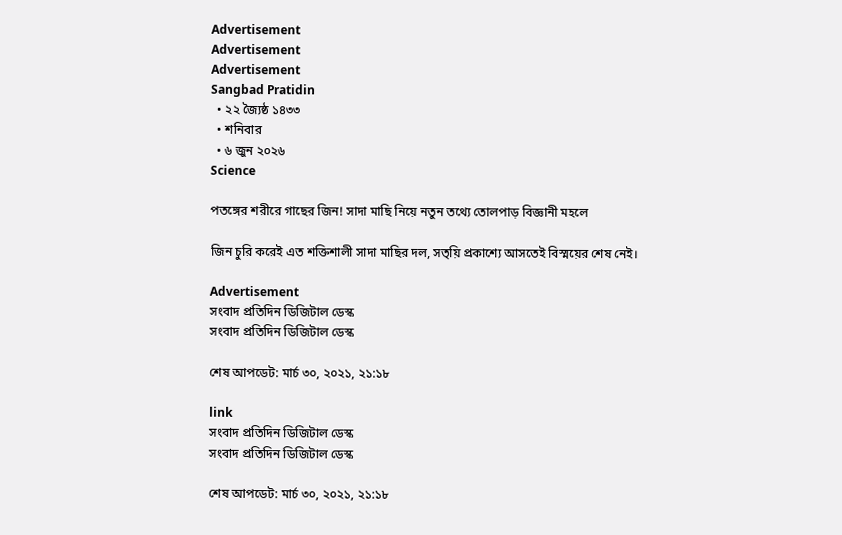Advertisement
Advertisement
Advertisement
Sangbad Pratidin
  • ২২ জ্যৈষ্ঠ ১৪৩৩
  • শনিবার
  • ৬ জুন ২০২৬
Science

পতঙ্গের শরীরে গাছের জিন! সাদা মাছি নিয়ে নতুন তথ্যে তোলপাড় বিজ্ঞানী মহলে

জিন চুরি করেই এত শক্তিশালী সাদা মাছির দল, সত্য়ি প্রকাশ্যে আসতেই বিস্ময়ের শেষ নেই।

Advertisement
সংবাদ প্রতিদিন ডিজিটাল ডেস্ক
সংবাদ প্রতিদিন ডিজিটাল ডেস্ক

শেষ আপডেট: মার্চ ৩০, ২০২১, ২১:১৮

link
সংবাদ প্রতিদিন ডিজিটাল ডেস্ক
সংবাদ প্রতিদিন ডিজিটাল ডেস্ক

শেষ আপডেট: মার্চ ৩০, ২০২১, ২১:১৮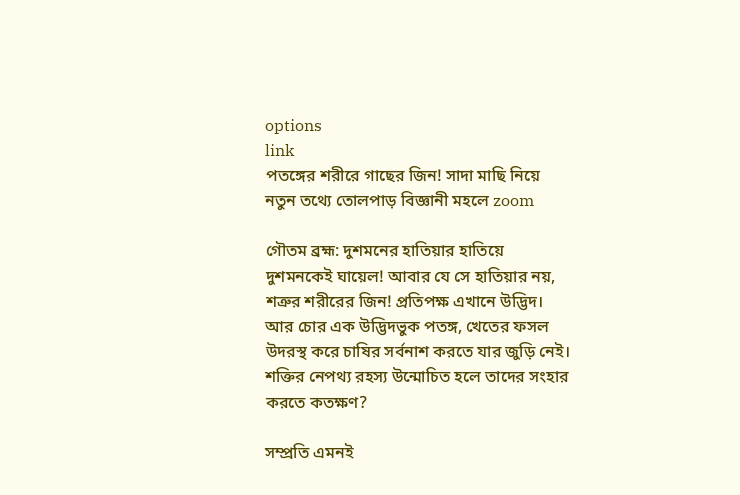options
link
পতঙ্গের শরীরে গাছের জিন! সাদা মাছি নিয়ে নতুন তথ্যে তোলপাড় বিজ্ঞানী মহলে zoom

গৌতম ব্রহ্ম: দুশমনের হাতিয়ার হাতিয়ে দুশমনকেই ঘায়েল! আবার যে সে হাতিয়ার নয়, শত্রুর শরীরের জিন! প্রতিপক্ষ এখানে উদ্ভিদ। আর চোর এক উদ্ভিদভুক পতঙ্গ, খেতের ফসল উদরস্থ করে চাষির সর্বনাশ করতে যার জুড়ি নেই। শক্তির নেপথ্য রহস্য উন্মোচিত হলে তাদের সংহার করতে কতক্ষণ?

সম্প্রতি এমনই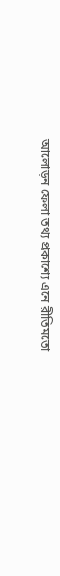আলোড়ন ফেলা তথ্য প্রকাশ্যে এনে রীতিমতো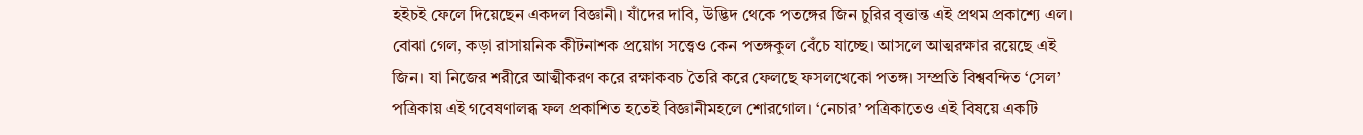হইচই ফেলে দিয়েছেন একদল বিজ্ঞানী। যাঁদের দাবি, উদ্ভিদ থেকে পতঙ্গের জিন চুরির বৃত্তান্ত এই প্রথম প্রকাশ্যে এল। বোঝা গেল, কড়া রাসায়নিক কীটনাশক প্রয়োগ সত্ত্বেও কেন পতঙ্গকুল বেঁচে যাচ্ছে। আসলে আত্মরক্ষার রয়েছে এই জিন। যা নিজের শরীরে আত্মীকরণ করে রক্ষাকবচ তৈরি করে ফেলছে ফসলখেকো পতঙ্গ। সম্প্রতি বিশ্ববন্দিত ‘সেল’ পত্রিকায় এই গবেষণালব্ধ ফল প্রকাশিত হতেই বিজ্ঞানীমহলে শোরগোল। ‘নেচার’ পত্রিকাতেও এই বিষয়ে একটি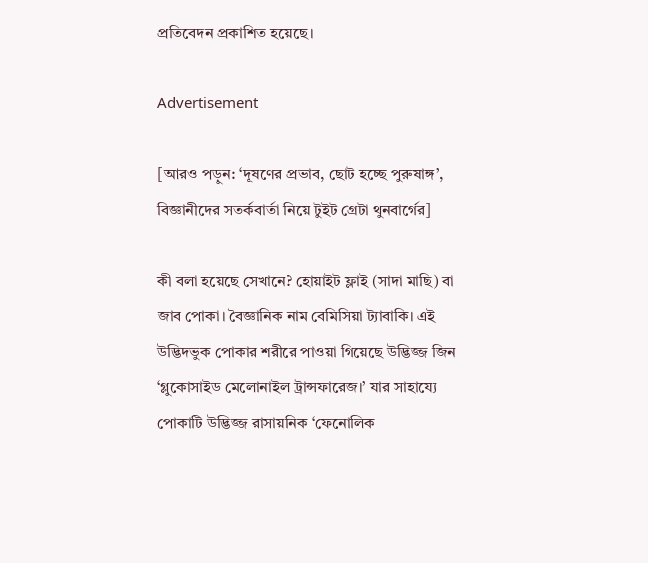প্রতিবেদন প্রকাশিত হয়েছে।

Advertisement

[আরও পড়ুন: ‘দূষণের প্রভাব, ছোট হচ্ছে পুরুষাঙ্গ’, বিজ্ঞানীদের সতর্কবার্তা নিয়ে টুইট গ্রেটা থুনবার্গের]

কী বলা হয়েছে সেখানে? হোয়াইট ফ্লাই (সাদা মাছি) বা জাব পোকা। বৈজ্ঞানিক নাম বেমিসিয়া ট্যাবাকি। এই উদ্ভিদভুক পোকার শরীরে পাওয়া গিয়েছে উদ্ভিজ্জ জিন ‘গ্লুকোসাইড মেলোনাইল ট্রান্সফারেজ।’ যার সাহায্যে পোকাটি উদ্ভিজ্জ রাসায়নিক ‘ফেনোলিক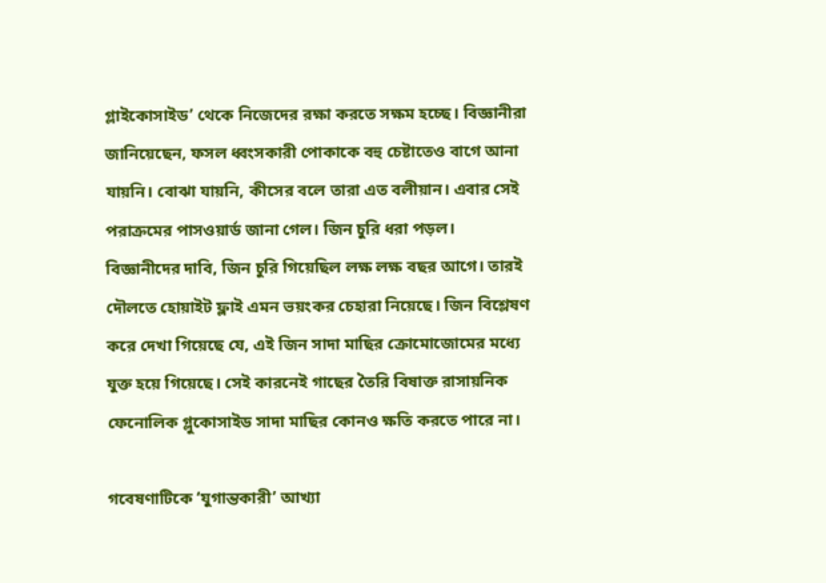গ্লাইকোসাইড’ থেকে নিজেদের রক্ষা করতে সক্ষম হচ্ছে। বিজ্ঞানীরা জানিয়েছেন, ফসল ধ্বংসকারী পোকাকে বহু চেষ্টাতেও বাগে আনা যায়নি। বোঝা যায়নি, কীসের বলে তারা এত বলীয়ান। এবার সেই পরাক্রমের পাসওয়ার্ড জানা গেল। জিন চুরি ধরা পড়ল। বিজ্ঞানীদের দাবি, জিন চুরি গিয়েছিল লক্ষ লক্ষ বছর আগে। তারই দৌলতে হোয়াইট ফ্লাই এমন ভয়ংকর চেহারা নিয়েছে। জিন বিশ্লেষণ করে দেখা গিয়েছে যে, এই জিন সাদা মাছির ক্রোমোজোমের মধ্যে যুক্ত হয়ে গিয়েছে। সেই কারনেই গাছের তৈরি বিষাক্ত রাসায়নিক ফেনোলিক গ্লুকোসাইড সাদা মাছির কোনও ক্ষতি করতে পারে না।

গবেষণাটিকে ‘যুগান্তকারী’ আখ্যা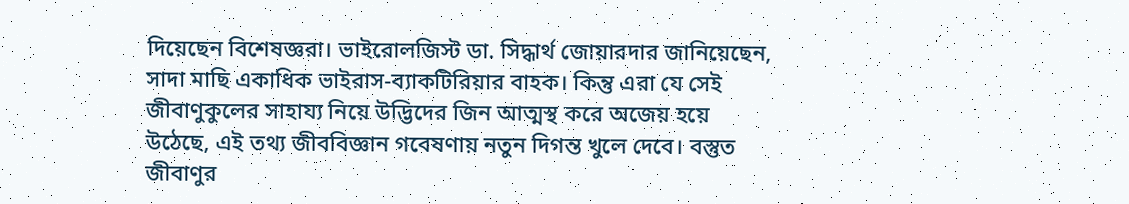দিয়েছেন বিশেষজ্ঞরা। ভাইরোলজিস্ট ডা. সিদ্ধার্থ জোয়ারদার জানিয়েছেন, সাদা মাছি একাধিক ভাইরাস-ব্যাকটিরিয়ার বাহক। কিন্তু এরা যে সেই জীবাণুকুলের সাহায্য নিয়ে উদ্ভিদের জিন আত্মস্থ করে অজেয় হয়ে উঠেছে, এই তথ্য জীববিজ্ঞান গবেষণায় নতুন দিগন্ত খুলে দেবে। বস্তুত জীবাণুর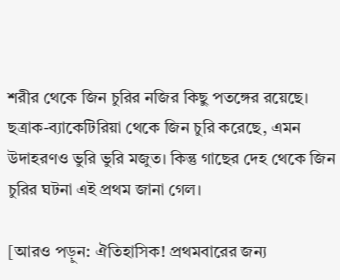শরীর থেকে জিন চুরির নজির কিছু পতঙ্গের রয়েছে। ছত্রাক-ব্যাকেটিরিয়া থেকে জিন চুরি করেছে, এমন উদাহরণও ভুরি ভুরি মজুত। কিন্তু গাছের দেহ থেকে জিন চুরির ঘটনা এই প্রথম জানা গেল।

[আরও পড়ুন: ঐতিহাসিক! প্রথমবারের জন্য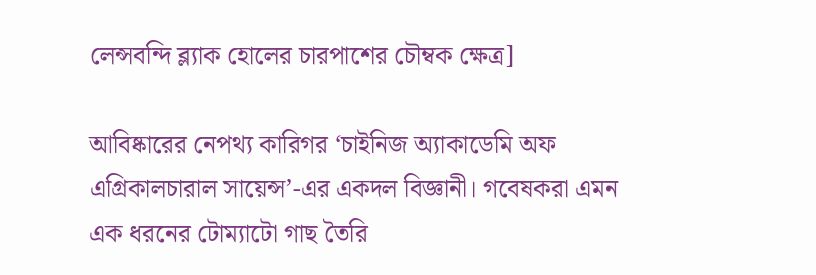লেন্সবন্দি ব্ল্যাক হোলের চারপাশের চৌম্বক ক্ষেত্র]

আবিষ্কারের নেপথ্য কারিগর ‘চাইনিজ অ্যাকাডেমি অফ এগ্রিকালচারাল সায়েন্স’-এর একদল বিজ্ঞানী। গবেষকরা এমন এক ধরনের টোম্যাটো গাছ তৈরি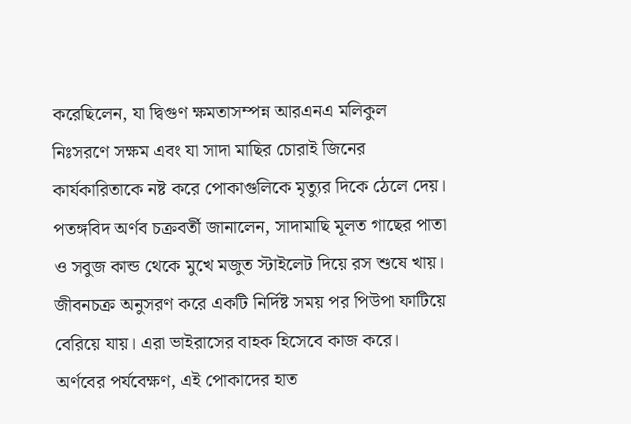করেছিলেন, যা দ্বিগুণ ক্ষমতাসম্পন্ন আরএনএ মলিকুল নিঃসরণে সক্ষম এবং যা সাদা মাছির চোরাই জিনের কার্যকারিতাকে নষ্ট করে পোকাগুলিকে মৃত্যুর দিকে ঠেলে দেয়। পতঙ্গবিদ অর্ণব চক্রবর্তী জানালেন, সাদামাছি মূলত গাছের পাতা ও সবুজ কান্ড থেকে মুখে মজুত স্টাইলেট দিয়ে রস শুষে খায়। জীবনচক্র অনুসরণ করে একটি নির্দিষ্ট সময় পর পিউপা ফাটিয়ে বেরিয়ে যায়। এরা ভাইরাসের বাহক হিসেবে কাজ করে। অর্ণবের পর্যবেক্ষণ, এই পোকাদের হাত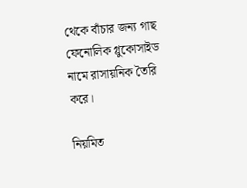থেকে বাঁচার জন্য গাছ ফেনোলিক গ্লুকোসাইড নামে রাসায়নিক তৈরি করে।

নিয়মিত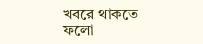খবরে থাকতে ফলো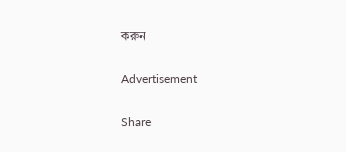করুন

Advertisement

Share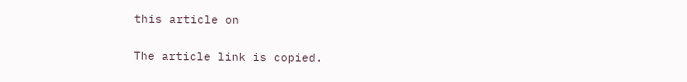this article on

The article link is copied.